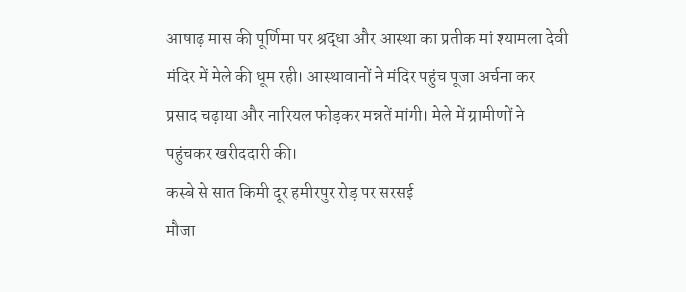आषाढ़ मास की पूर्णिमा पर श्रद्धा और आस्था का प्रतीक मां श्यामला देवी
मंदिर में मेले की धूम रही। आस्थावानों ने मंदिर पहुंच पूजा अर्चना कर
प्रसाद चढ़ाया और नारियल फोड़कर मन्नतें मांगी। मेले में ग्रामीणों ने
पहुंचकर खरीददारी की।
कस्बे से सात किमी दूर हमीरपुर रोड़ पर सरसई
मौजा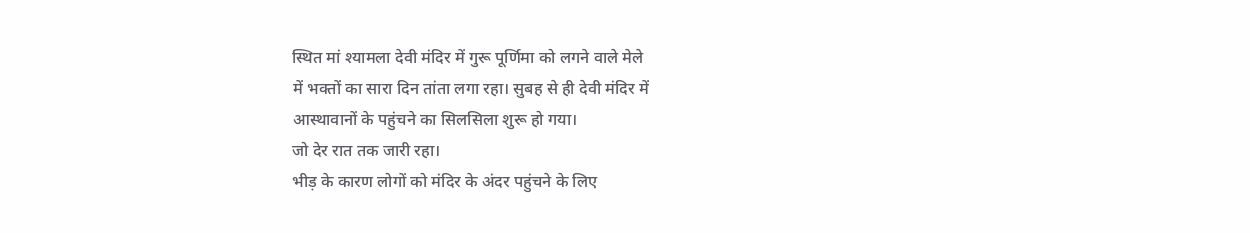स्थित मां श्यामला देवी मंदिर में गुरू पूर्णिमा को लगने वाले मेले
में भक्तों का सारा दिन तांता लगा रहा। सुबह से ही देवी मंदिर में
आस्थावानों के पहुंचने का सिलसिला शुरू हो गया।
जो देर रात तक जारी रहा।
भीड़ के कारण लोगों को मंदिर के अंदर पहुंचने के लिए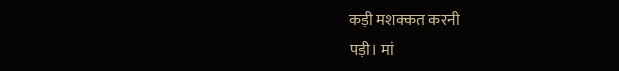कड़ी मशक्कत करनी
पड़ी। मां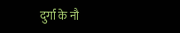दुर्गा के नौ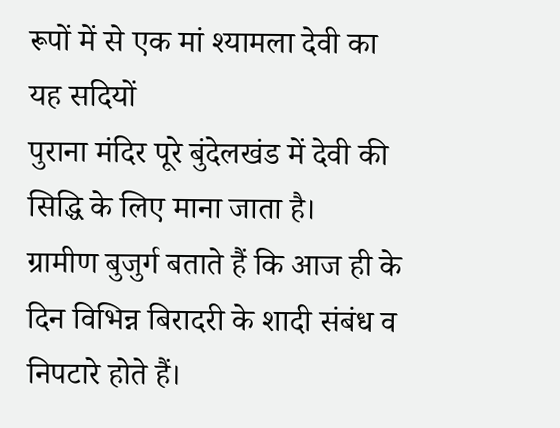रूपों में से एक मां श्यामला देवी का यह सदियों
पुराना मंदिर पूरे बुंदेलखंड में देवी की सिद्धि के लिए माना जाता है।
ग्रामीण बुजुर्ग बताते हैं कि आज ही के दिन विभिन्न बिरादरी के शादी संबंध व
निपटारे होते हैं।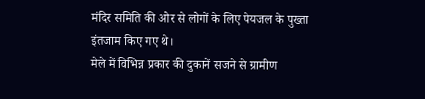मंदिर समिति की ओर से लोगों के लिए पेयजल के पुख्ता
इंतजाम किए गए थे।
मेले में विभिन्न प्रकार की दुकानें सजने से ग्रामीण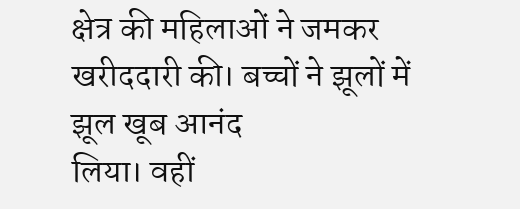क्षेत्र की महिलाओं ने जमकर खरीददारी की। बच्चों ने झूलों में झूल खूब आनंद
लिया। वहीं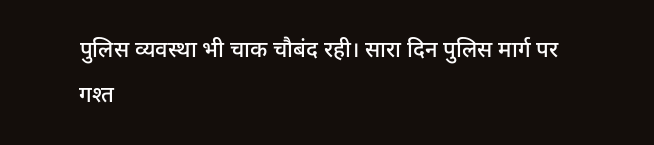पुलिस व्यवस्था भी चाक चौबंद रही। सारा दिन पुलिस मार्ग पर
गश्त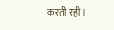करती रही।